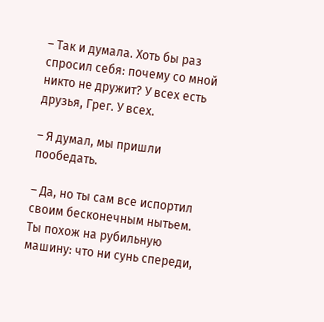– Так и думала. Хоть бы раз спросил себя: почему со мной никто не дружит? У всех есть друзья, Грег. У всех.

– Я думал, мы пришли пообедать.

– Да, но ты сам все испортил своим бесконечным нытьем. Ты похож на рубильную машину: что ни сунь спереди,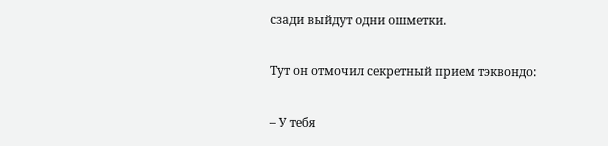сзади выйдут одни ошметки.

Тут он отмочил секретный прием тэквондо:

– У тебя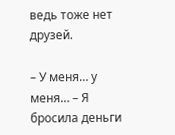ведь тоже нет друзей.

– У меня… у меня… – Я бросила деньги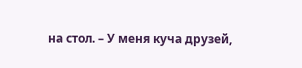на стол. – У меня куча друзей,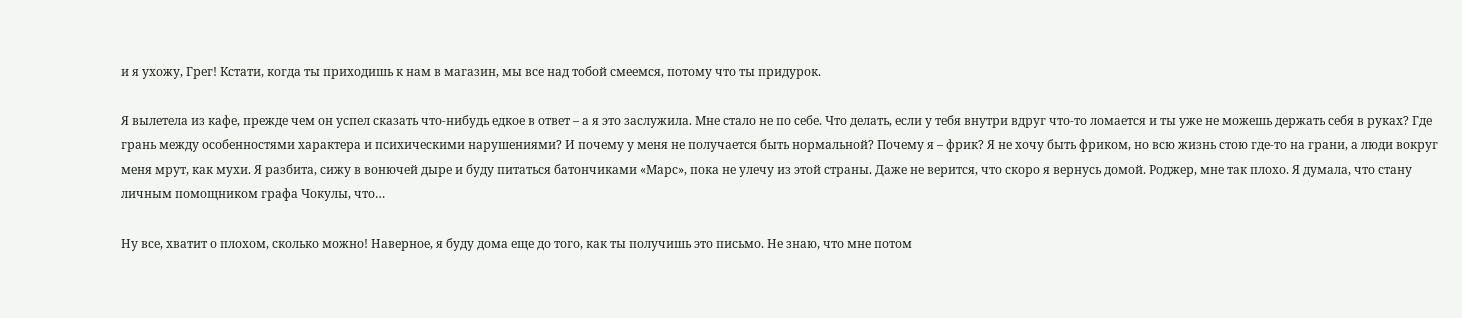и я ухожу, Грег! Кстати, когда ты приходишь к нам в магазин, мы все над тобой смеемся, потому что ты придурок.

Я вылетела из кафе, прежде чем он успел сказать что-нибудь едкое в ответ – а я это заслужила. Мне стало не по себе. Что делать, если у тебя внутри вдруг что-то ломается и ты уже не можешь держать себя в руках? Где грань между особенностями характера и психическими нарушениями? И почему у меня не получается быть нормальной? Почему я – фрик? Я не хочу быть фриком, но всю жизнь стою где-то на грани, а люди вокруг меня мрут, как мухи. Я разбита, сижу в вонючей дыре и буду питаться батончиками «Марс», пока не улечу из этой страны. Даже не верится, что скоро я вернусь домой. Роджер, мне так плохо. Я думала, что стану личным помощником графа Чокулы, что…

Ну все, хватит о плохом, сколько можно! Наверное, я буду дома еще до того, как ты получишь это письмо. Не знаю, что мне потом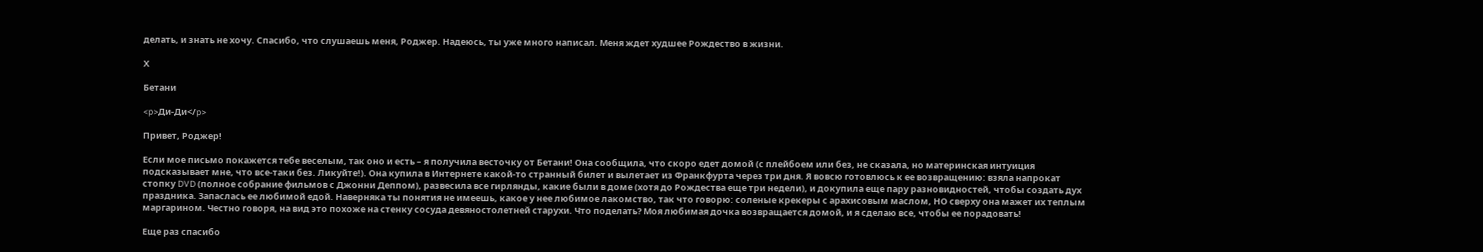делать, и знать не хочу. Спасибо, что слушаешь меня, Роджер. Надеюсь, ты уже много написал. Меня ждет худшее Рождество в жизни.

Х

Бетани

<p>Ди-Ди</p>

Привет, Роджер!

Если мое письмо покажется тебе веселым, так оно и есть – я получила весточку от Бетани! Она сообщила, что скоро едет домой (с плейбоем или без, не сказала, но материнская интуиция подсказывает мне, что все-таки без. Ликуйте!). Она купила в Интернете какой-то странный билет и вылетает из Франкфурта через три дня. Я вовсю готовлюсь к ее возвращению: взяла напрокат стопку DVD (полное собрание фильмов с Джонни Деппом), развесила все гирлянды, какие были в доме (хотя до Рождества еще три недели), и докупила еще пару разновидностей, чтобы создать дух праздника. Запаслась ее любимой едой. Наверняка ты понятия не имеешь, какое у нее любимое лакомство, так что говорю: соленые крекеры с арахисовым маслом, НО сверху она мажет их теплым маргарином. Честно говоря, на вид это похоже на стенку сосуда девяностолетней старухи. Что поделать? Моя любимая дочка возвращается домой, и я сделаю все, чтобы ее порадовать!

Еще раз спасибо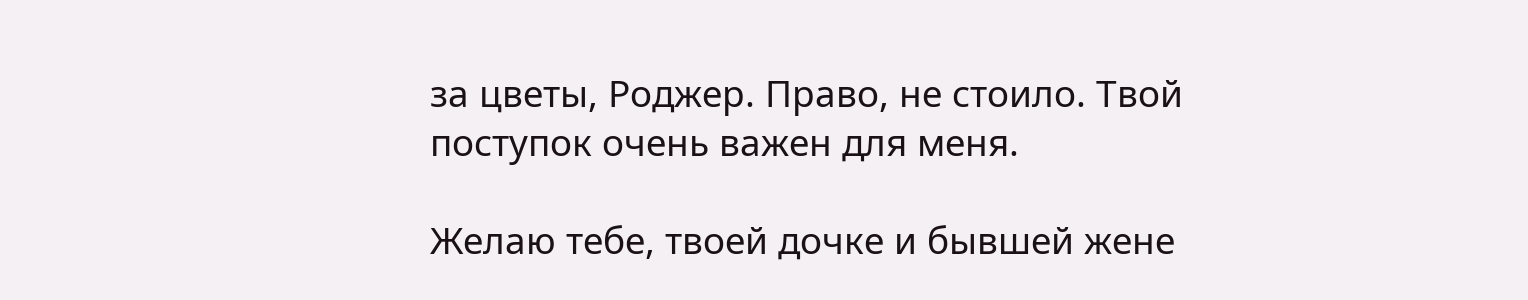за цветы, Роджер. Право, не стоило. Твой поступок очень важен для меня.

Желаю тебе, твоей дочке и бывшей жене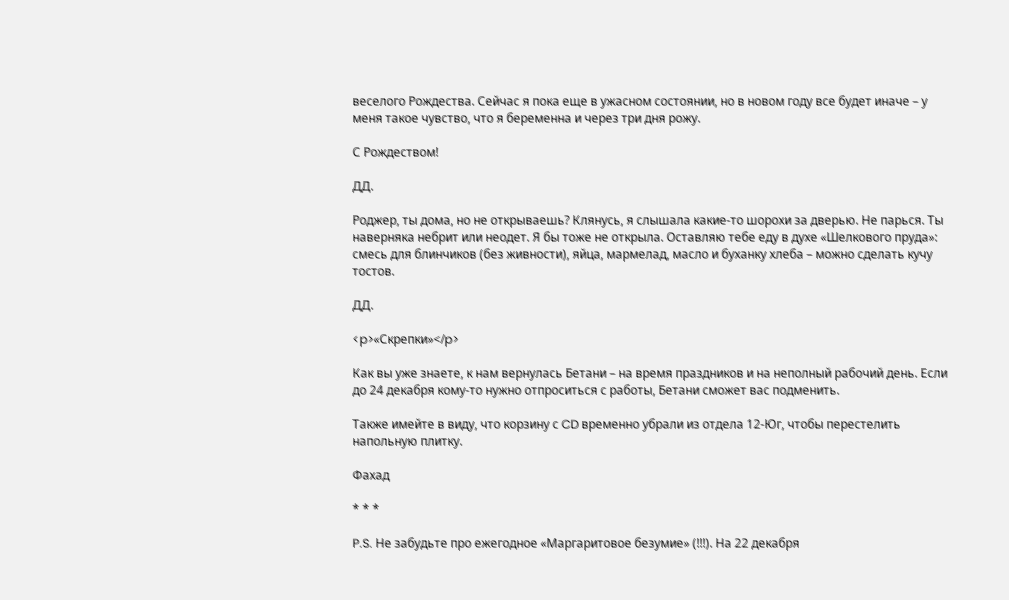веселого Рождества. Сейчас я пока еще в ужасном состоянии, но в новом году все будет иначе – у меня такое чувство, что я беременна и через три дня рожу.

С Рождеством!

ДД.

Роджер, ты дома, но не открываешь? Клянусь, я слышала какие-то шорохи за дверью. Не парься. Ты наверняка небрит или неодет. Я бы тоже не открыла. Оставляю тебе еду в духе «Шелкового пруда»: смесь для блинчиков (без живности), яйца, мармелад, масло и буханку хлеба – можно сделать кучу тостов.

ДД.

<p>«Скрепки»</p>

Как вы уже знаете, к нам вернулась Бетани – на время праздников и на неполный рабочий день. Если до 24 декабря кому-то нужно отпроситься с работы, Бетани сможет вас подменить.

Также имейте в виду, что корзину с CD временно убрали из отдела 12-Юг, чтобы перестелить напольную плитку.

Фахад

* * *

P.S. Не забудьте про ежегодное «Маргаритовое безумие» (!!!). На 22 декабря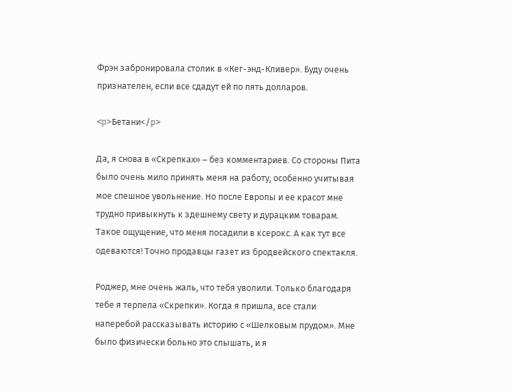Фрэн забронировала столик в «Кег-энд-Кливер». Буду очень признателен, если все сдадут ей по пять долларов.

<p>Бетани</p>

Да, я снова в «Скрепках» – без комментариев. Со стороны Пита было очень мило принять меня на работу, особенно учитывая мое спешное увольнение. Но после Европы и ее красот мне трудно привыкнуть к здешнему свету и дурацким товарам. Такое ощущение, что меня посадили в ксерокс. А как тут все одеваются! Точно продавцы газет из бродвейского спектакля.

Роджер, мне очень жаль, что тебя уволили. Только благодаря тебе я терпела «Скрепки». Когда я пришла, все стали наперебой рассказывать историю с «Шелковым прудом». Мне было физически больно это слышать, и я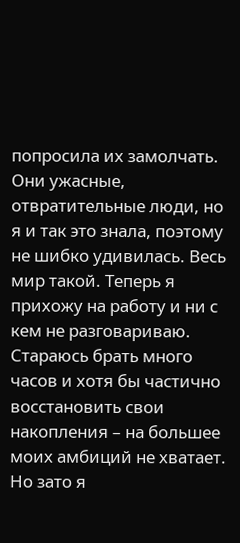попросила их замолчать. Они ужасные, отвратительные люди, но я и так это знала, поэтому не шибко удивилась. Весь мир такой. Теперь я прихожу на работу и ни с кем не разговариваю. Стараюсь брать много часов и хотя бы частично восстановить свои накопления – на большее моих амбиций не хватает. Но зато я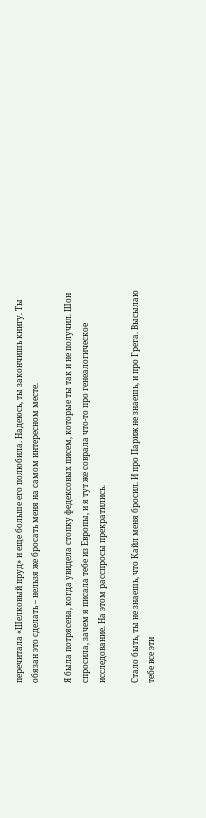перечитала «Шелковый пруд» и еще больше его полюбила. Надеюсь, ты закончишь книгу. Ты обязан это сделать – нельзя же бросать меня на самом интересном месте.

Я была потрясена, когда увидела стопку федексовых писем, которые ты так и не получил. Шон спросила, зачем я писала тебе из Европы, и я тут же соврала что-то про генеалогическое исследование. На этом расспросы прекратились.

Стало быть, ты не знаешь, что Кайл меня бросил. И про Париж не знаешь, и про Грега. Высылаю тебе все эти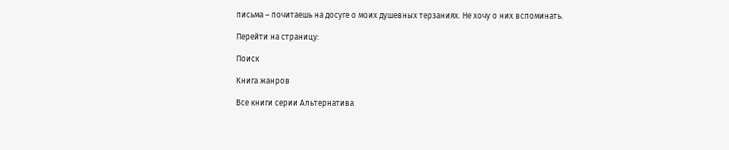письма – почитаешь на досуге о моих душевных терзаниях. Не хочу о них вспоминать.

Перейти на страницу:

Поиск

Книга жанров

Все книги серии Альтернатива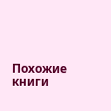Похожие книги